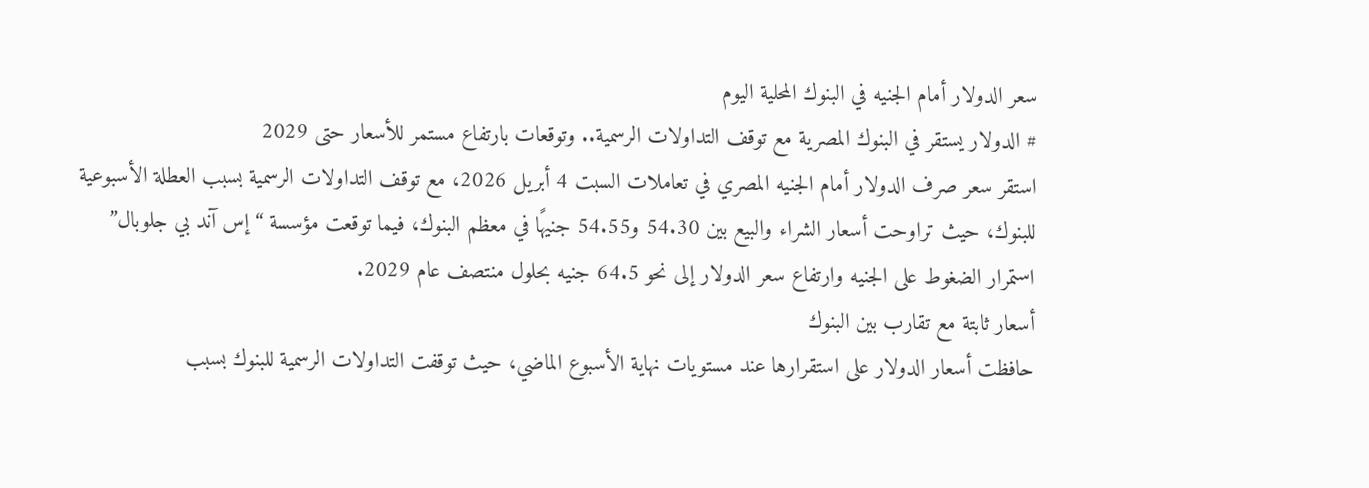سعر الدولار أمام الجنيه في البنوك المحلية اليوم
# الدولار يستقر في البنوك المصرية مع توقف التداولات الرسمية.. وتوقعات بارتفاع مستمر للأسعار حتى 2029
استقر سعر صرف الدولار أمام الجنيه المصري في تعاملات السبت 4 أبريل 2026، مع توقف التداولات الرسمية بسبب العطلة الأسبوعية للبنوك، حيث تراوحت أسعار الشراء والبيع بين 54.30 و54.55 جنيهًا في معظم البنوك، فيما توقعت مؤسسة “إس آند بي جلوبال” استمرار الضغوط على الجنيه وارتفاع سعر الدولار إلى نحو 64.5 جنيه بحلول منتصف عام 2029.
أسعار ثابتة مع تقارب بين البنوك
حافظت أسعار الدولار على استقرارها عند مستويات نهاية الأسبوع الماضي، حيث توقفت التداولات الرسمية للبنوك بسبب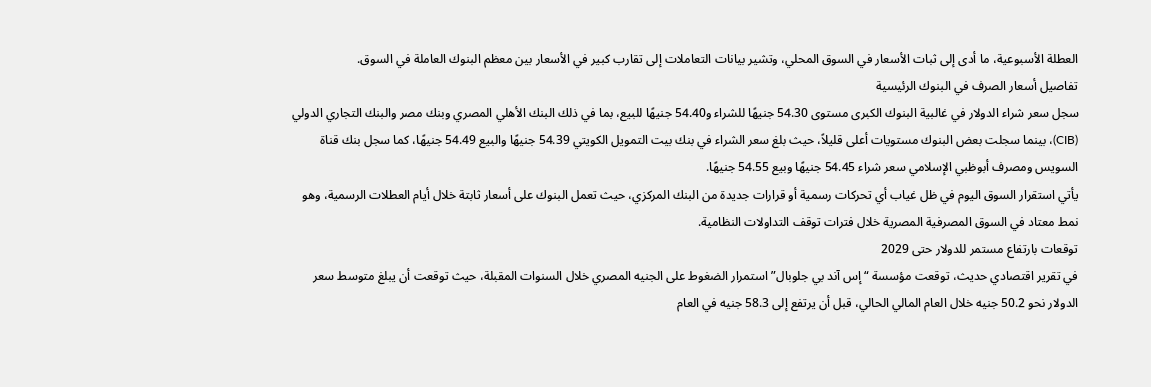العطلة الأسبوعية، ما أدى إلى ثبات الأسعار في السوق المحلي، وتشير بيانات التعاملات إلى تقارب كبير في الأسعار بين معظم البنوك العاملة في السوق.
تفاصيل أسعار الصرف في البنوك الرئيسية
سجل سعر شراء الدولار في غالبية البنوك الكبرى مستوى 54.30 جنيهًا للشراء و54.40 جنيهًا للبيع، بما في ذلك البنك الأهلي المصري وبنك مصر والبنك التجاري الدولي (CIB)، بينما سجلت بعض البنوك مستويات أعلى قليلاً، حيث بلغ سعر الشراء في بنك بيت التمويل الكويتي 54.39 جنيهًا والبيع 54.49 جنيهًا، كما سجل بنك قناة السويس ومصرف أبوظبي الإسلامي سعر شراء 54.45 جنيهًا وبيع 54.55 جنيهًا.
يأتي استقرار السوق اليوم في ظل غياب أي تحركات رسمية أو قرارات جديدة من البنك المركزي، حيث تعمل البنوك على أسعار ثابتة خلال أيام العطلات الرسمية، وهو نمط معتاد في السوق المصرفية المصرية خلال فترات توقف التداولات النظامية.
توقعات بارتفاع مستمر للدولار حتى 2029
في تقرير اقتصادي حديث، توقعت مؤسسة “إس آند بي جلوبال” استمرار الضغوط على الجنيه المصري خلال السنوات المقبلة، حيث توقعت أن يبلغ متوسط سعر الدولار نحو 50.2 جنيه خلال العام المالي الحالي، قبل أن يرتفع إلى 58.3 جنيه في العام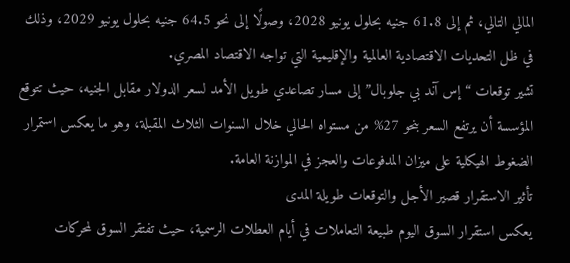المالي التالي، ثم إلى 61.8 جنيه بحلول يونيو 2028، وصولًا إلى نحو 64.5 جنيه بحلول يونيو 2029، وذلك في ظل التحديات الاقتصادية العالمية والإقليمية التي تواجه الاقتصاد المصري.
تشير توقعات “إس آند بي جلوبال” إلى مسار تصاعدي طويل الأمد لسعر الدولار مقابل الجنيه، حيث تتوقع المؤسسة أن يرتفع السعر بنحو 27% من مستواه الحالي خلال السنوات الثلاث المقبلة، وهو ما يعكس استمرار الضغوط الهيكلية على ميزان المدفوعات والعجز في الموازنة العامة.
تأثير الاستقرار قصير الأجل والتوقعات طويلة المدى
يعكس استقرار السوق اليوم طبيعة التعاملات في أيام العطلات الرسمية، حيث تفتقر السوق لمحركات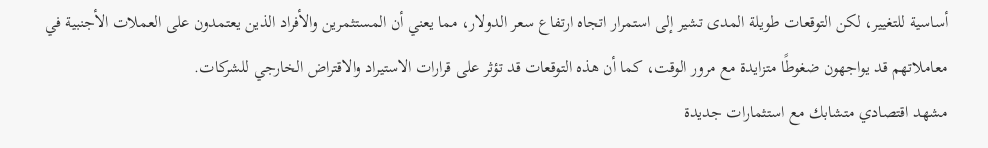أساسية للتغيير، لكن التوقعات طويلة المدى تشير إلى استمرار اتجاه ارتفاع سعر الدولار، مما يعني أن المستثمرين والأفراد الذين يعتمدون على العملات الأجنبية في معاملاتهم قد يواجهون ضغوطًا متزايدة مع مرور الوقت، كما أن هذه التوقعات قد تؤثر على قرارات الاستيراد والاقتراض الخارجي للشركات.
مشهد اقتصادي متشابك مع استثمارات جديدة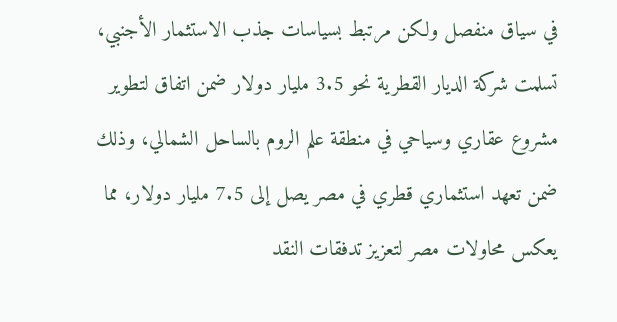في سياق منفصل ولكن مرتبط بسياسات جذب الاستثمار الأجنبي، تسلمت شركة الديار القطرية نحو 3.5 مليار دولار ضمن اتفاق لتطوير مشروع عقاري وسياحي في منطقة علم الروم بالساحل الشمالي، وذلك ضمن تعهد استثماري قطري في مصر يصل إلى 7.5 مليار دولار، مما يعكس محاولات مصر لتعزيز تدفقات النقد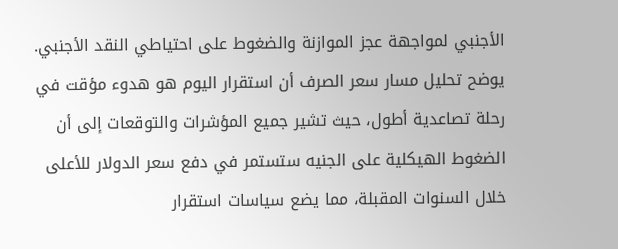الأجنبي لمواجهة عجز الموازنة والضغوط على احتياطي النقد الأجنبي.
يوضح تحليل مسار سعر الصرف أن استقرار اليوم هو هدوء مؤقت في رحلة تصاعدية أطول، حيث تشير جميع المؤشرات والتوقعات إلى أن الضغوط الهيكلية على الجنيه ستستمر في دفع سعر الدولار للأعلى خلال السنوات المقبلة، مما يضع سياسات استقرار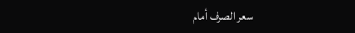سعر الصرف أمام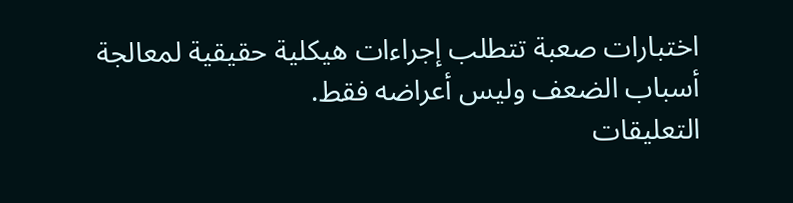اختبارات صعبة تتطلب إجراءات هيكلية حقيقية لمعالجة أسباب الضعف وليس أعراضه فقط.
التعليقات